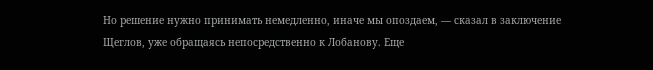Но решение нужно принимать немедленно, иначе мы опоздаем, — сказал в заключение Щеглов, уже обращаясь непосредственно к Лобанову. Еще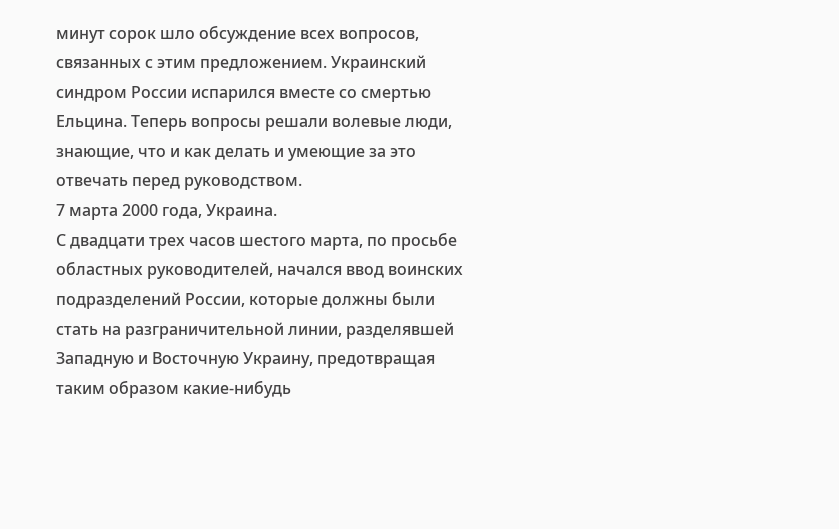минут сорок шло обсуждение всех вопросов, связанных с этим предложением. Украинский синдром России испарился вместе со смертью Ельцина. Теперь вопросы решали волевые люди, знающие, что и как делать и умеющие за это отвечать перед руководством.
7 марта 2000 года, Украина.
С двадцати трех часов шестого марта, по просьбе областных руководителей, начался ввод воинских подразделений России, которые должны были стать на разграничительной линии, разделявшей Западную и Восточную Украину, предотвращая таким образом какие-нибудь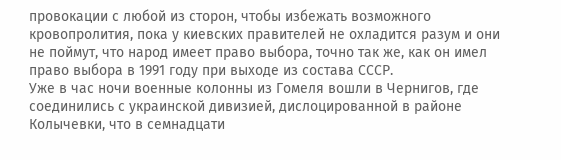провокации с любой из сторон, чтобы избежать возможного кровопролития, пока у киевских правителей не охладится разум и они не поймут, что народ имеет право выбора, точно так же, как он имел право выбора в 1991 году при выходе из состава СССР.
Уже в час ночи военные колонны из Гомеля вошли в Чернигов, где соединились с украинской дивизией, дислоцированной в районе Колычевки, что в семнадцати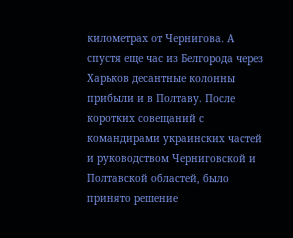километрах от Чернигова. А спустя еще час из Белгорода через Харьков десантные колонны прибыли и в Полтаву. После коротких совещаний с командирами украинских частей и руководством Черниговской и Полтавской областей, было принято решение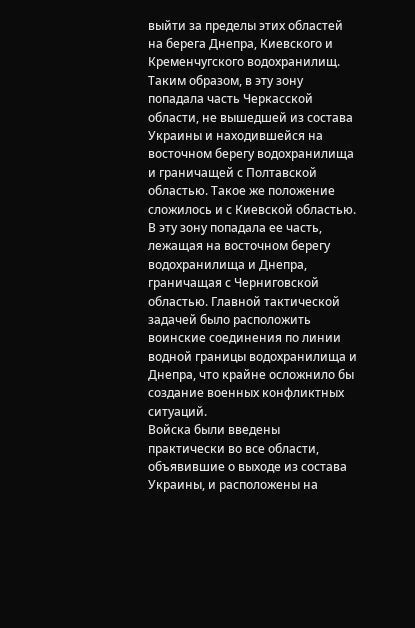выйти за пределы этих областей на берега Днепра, Киевского и Кременчугского водохранилищ.
Таким образом, в эту зону попадала часть Черкасской области, не вышедшей из состава Украины и находившейся на восточном берегу водохранилища и граничащей с Полтавской областью. Такое же положение сложилось и с Киевской областью. В эту зону попадала ее часть, лежащая на восточном берегу водохранилища и Днепра, граничащая с Черниговской областью. Главной тактической задачей было расположить воинские соединения по линии водной границы водохранилища и Днепра, что крайне осложнило бы создание военных конфликтных ситуаций.
Войска были введены практически во все области, объявившие о выходе из состава Украины, и расположены на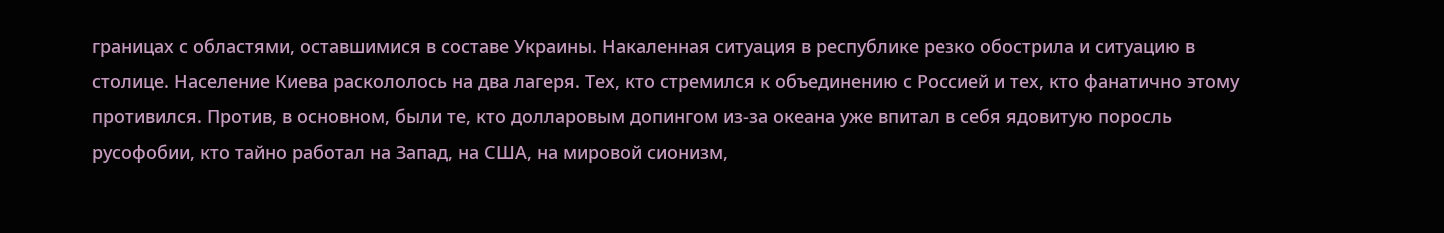границах с областями, оставшимися в составе Украины. Накаленная ситуация в республике резко обострила и ситуацию в столице. Население Киева раскололось на два лагеря. Тех, кто стремился к объединению с Россией и тех, кто фанатично этому противился. Против, в основном, были те, кто долларовым допингом из-за океана уже впитал в себя ядовитую поросль русофобии, кто тайно работал на Запад, на США, на мировой сионизм,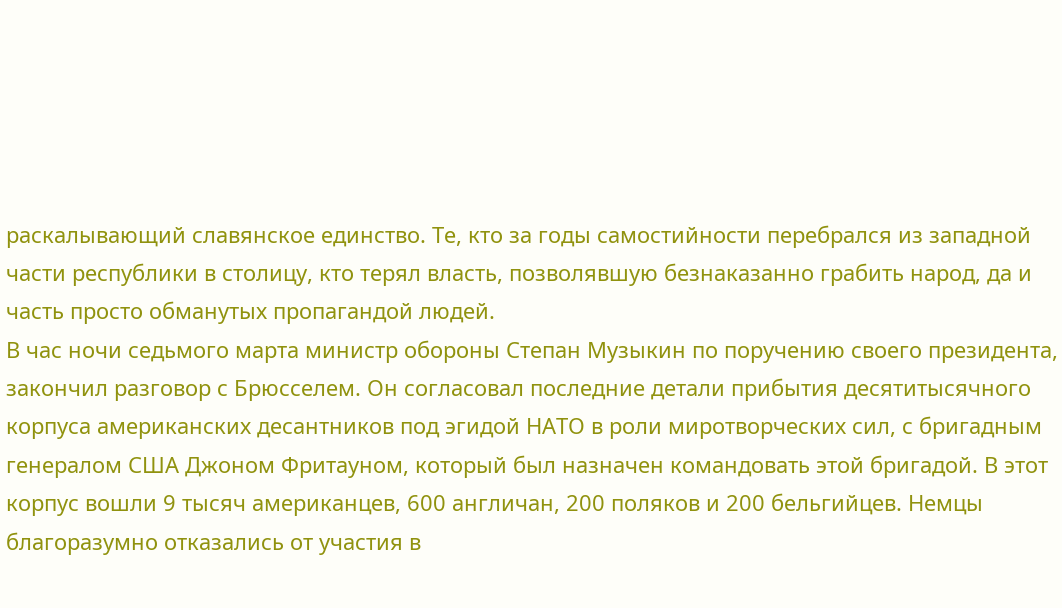раскалывающий славянское единство. Те, кто за годы самостийности перебрался из западной части республики в столицу, кто терял власть, позволявшую безнаказанно грабить народ, да и часть просто обманутых пропагандой людей.
В час ночи седьмого марта министр обороны Степан Музыкин по поручению своего президента, закончил разговор с Брюсселем. Он согласовал последние детали прибытия десятитысячного корпуса американских десантников под эгидой НАТО в роли миротворческих сил, с бригадным генералом США Джоном Фритауном, который был назначен командовать этой бригадой. В этот корпус вошли 9 тысяч американцев, 600 англичан, 200 поляков и 200 бельгийцев. Немцы благоразумно отказались от участия в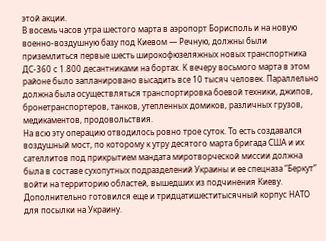этой акции.
В восемь часов утра шестого марта в аэропорт Борисполь и на новую военно-воздушную базу под Киевом — Речную, должны были приземлиться первые шесть широкофюзеляжных новых транспортника ДС-360 с 1.800 десантниками на бортах. К вечеру восьмого марта в этом районе было запланировано высадить все 10 тысяч человек. Параллельно должна была осуществляться транспортировка боевой техники, джипов, бронетранспортеров, танков, утепленных домиков, различных грузов, медикаментов, продовольствия.
На всю эту операцию отводилось ровно трое суток. То есть создавался воздушный мост, по которому к утру десятого марта бригада США и их сателлитов под прикрытием мандата миротворческой миссии должна была в составе сухопутных подразделений Украины и ее спецназа “Беркут” войти на территорию областей, вышедших из подчинения Киеву. Дополнительно готовился еще и тридцатишеститысячный корпус НАТО для посылки на Украину.